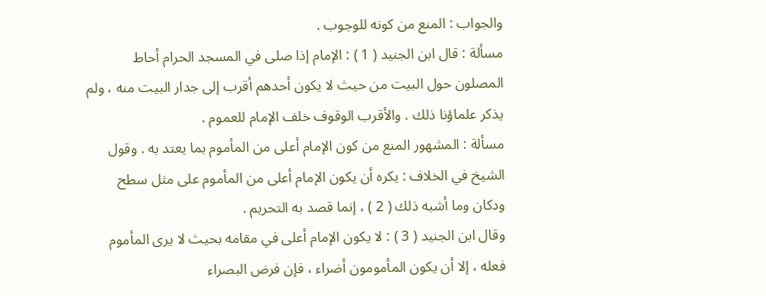والجواب : المنع من كونه للوجوب .
مسألة : قال ابن الجنيد ( 1 ) : الإمام إذا صلى في المسجد الحرام أحاط
المصلون حول البيت من حيث لا يكون أحدهم أقرب إلى جدار البيت منه ، ولم
يذكر علماؤنا ذلك . والأقرب الوقوف خلف الإمام للعموم .
مسألة : المشهور المنع من كون الإمام أعلى من المأموم بما يعتد به . وقول
الشيخ في الخلاف : يكره أن يكون الإمام أعلى من المأموم على مثل سطح
ودكان وما أشبه ذلك ( 2 ) ، إنما قصد به التحريم .
وقال ابن الجنيد ( 3 ) : لا يكون الإمام أعلى في مقامه بحيث لا يرى المأموم
فعله ، إلا أن يكون المأمومون أضراء ، فإن فرض البصراء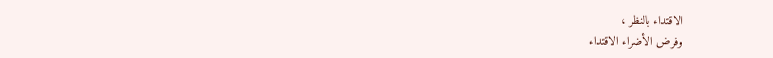الاقتداء بالنظر ،
وفرض الأضراء الاقتداء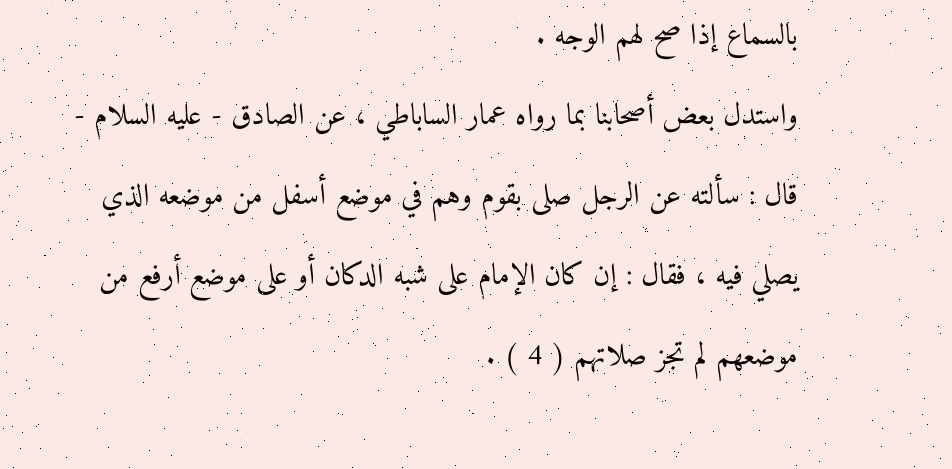بالسماع إذا صح لهم الوجه .
واستدل بعض أصحابنا بما رواه عمار الساباطي ، عن الصادق - عليه السلام -
قال : سألته عن الرجل صلى بقوم وهم في موضع أسفل من موضعه الذي
يصلي فيه ، فقال : إن كان الإمام على شبه الدكان أو على موضع أرفع من
موضعهم لم تجز صلاتهم ( 4 ) .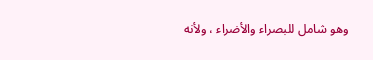وهو شامل للبصراء والأضراء ، ولأنه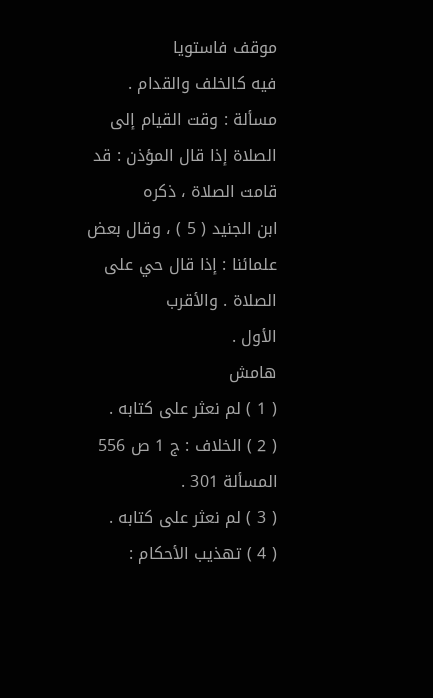موقف فاستويا
فيه كالخلف والقدام .
مسألة : وقت القيام إلى الصلاة إذا قال المؤذن : قد قامت الصلاة ، ذكره
ابن الجنيد ( 5 ) ، وقال بعض علمائنا : إذا قال حي على الصلاة . والأقرب
الأول .
هامش
( 1 ) لم نعثر على كتابه .
( 2 ) الخلاف : ج 1 ص 556 المسألة 301 .
( 3 ) لم نعثر على كتابه .
( 4 ) تهذيب الأحكام :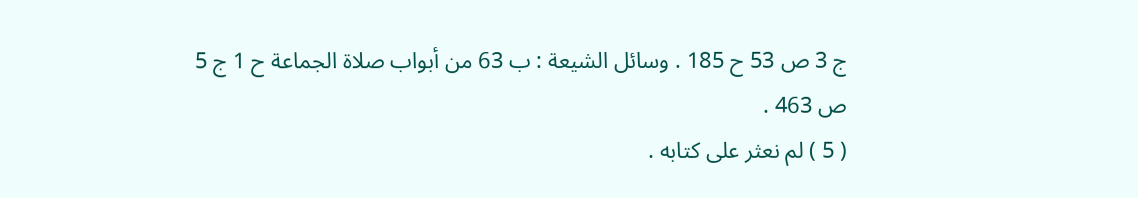ج 3 ص 53 ح 185 . وسائل الشيعة : ب 63 من أبواب صلاة الجماعة ح 1 ج 5
ص 463 .
( 5 ) لم نعثر على كتابه .